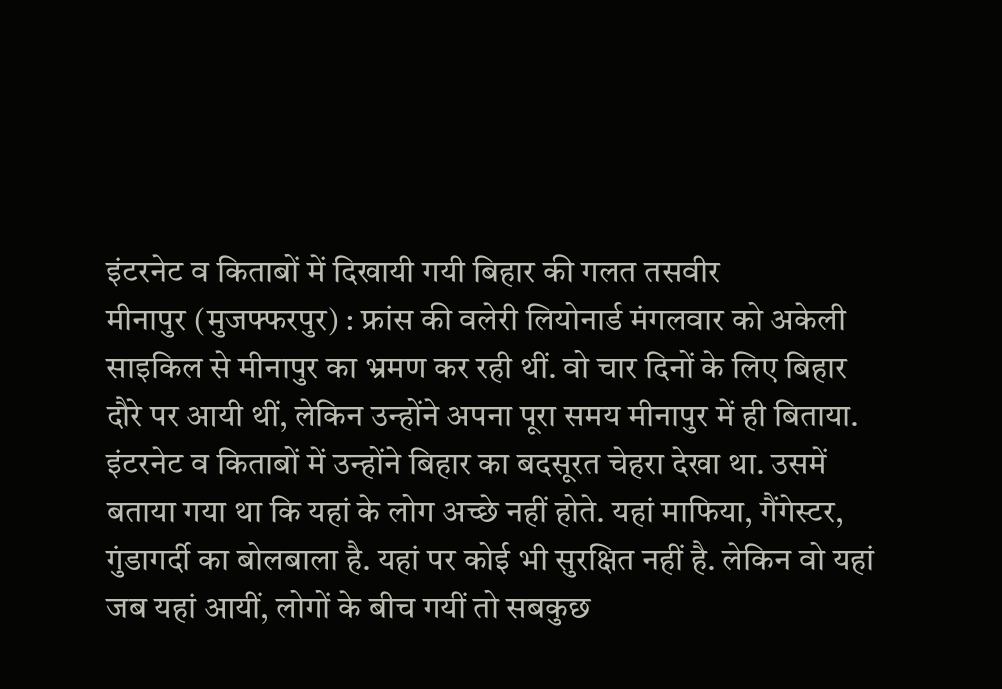इंटरनेट व किताबों में दिखायी गयी बिहार की गलत तसवीर
मीनापुर (मुजफ्फरपुर) : फ्रांस की वलेरी लियोनार्ड मंगलवार को अकेली साइकिल से मीनापुर का भ्रमण कर रही थीं. वो चार दिनों के लिए बिहार दौरे पर आयी थीं, लेकिन उन्होंने अपना पूरा समय मीनापुर में ही बिताया. इंटरनेट व किताबों में उन्होंने बिहार का बदसूरत चेहरा देखा था. उसमें बताया गया था कि यहां के लोग अच्छे नहीं होते. यहां माफिया, गैंगेस्टर, गुंडागर्दी का बोलबाला है. यहां पर कोई भी सुरक्षित नहीं है. लेकिन वो यहां जब यहां आयीं, लोगों के बीच गयीं तो सबकुछ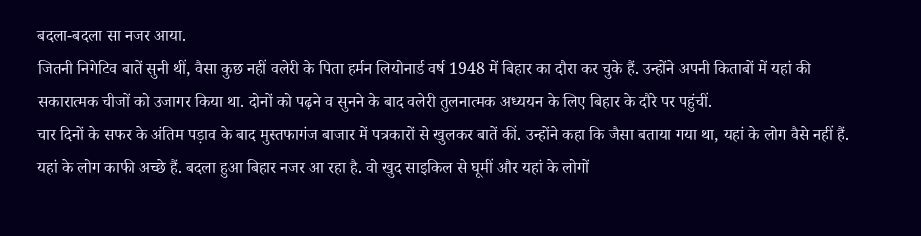बदला-बदला सा नजर आया.
जितनी निगेटिव बातें सुनी थीं, वैसा कुछ नहीं वलेरी के पिता हर्मन लियोनार्ड वर्ष 1948 में बिहार का दौरा कर चुके हैं. उन्होंने अपनी किताबों में यहां की सकारात्मक चीजों को उजागर किया था. दोनों को पढ़ने व सुनने के बाद वलेरी तुलनात्मक अध्ययन के लिए बिहार के दौरे पर पहुंचीं.
चार दिनों के सफर के अंतिम पड़ाव के बाद मुस्तफागंज बाजार में पत्रकारों से खुलकर बातें कीं. उन्होंने कहा कि जैसा बताया गया था, यहां के लोग वैसे नहीं हैं. यहां के लोग काफी अच्छे हैं. बदला हुआ बिहार नजर आ रहा है. वो खुद साइकिल से घूमीं और यहां के लोगों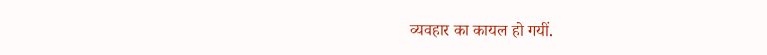व्यवहार का कायल हो गयीं.